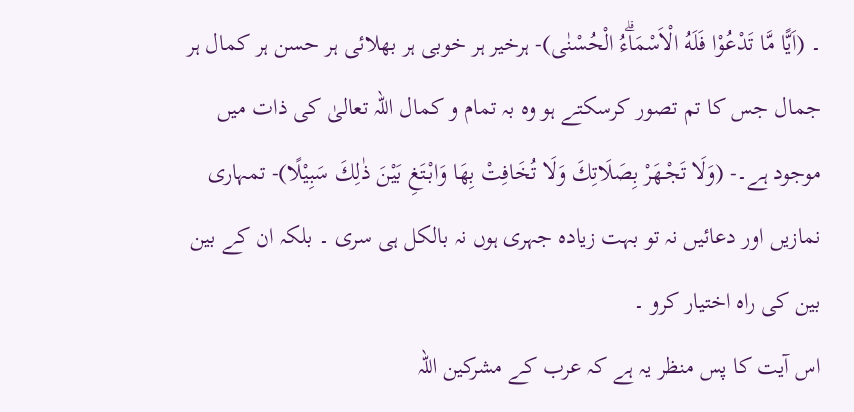۔ (اَيًّا مَّا تَدْعُوْا فَلَهُ الْاَسْمَاۗءُ الْحُسْنٰى)- ہرخیر ہر خوبی ہر بھلائی ہر حسن ہر کمال ہر جمال جس کا تم تصور کرسکتے ہو وہ بہ تمام و کمال اللہ تعالیٰ کی ذات میں موجود ہے۔- (وَلَا تَجْـهَرْ بِصَلَاتِكَ وَلَا تُخَافِتْ بِهَا وَابْتَغِ بَيْنَ ذٰلِكَ سَبِيْلًا)- تمہاری نمازیں اور دعائیں نہ تو بہت زیادہ جہری ہوں نہ بالکل ہی سری ۔ بلکہ ان کے بین بین کی راہ اختیار کرو ۔
اس آیت کا پس منظر یہ ہے کہ عرب کے مشرکین اللہ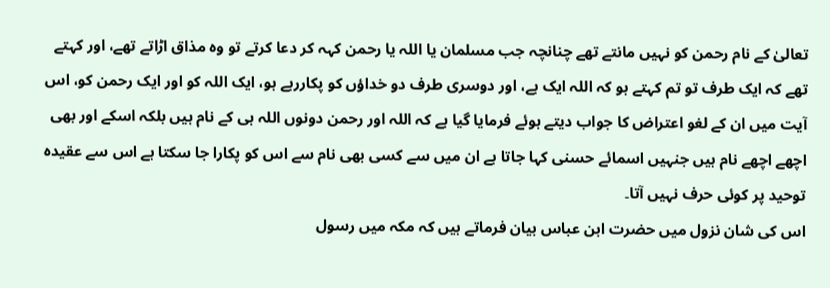تعالیٰ کے نام رحمن کو نہیں مانتے تھے چنانچہ جب مسلمان یا اللہ یا رحمن کہہ کر دعا کرتے تو وہ مذاق اڑاتے تھے، اور کہتے تھے کہ ایک طرف تو تم کہتے ہو کہ اللہ ایک ہے، اور دوسری طرف دو خداؤں کو پکاررہے ہو، ایک اللہ کو اور ایک رحمن کو، اس آیت میں ان کے لغو اعتراض کا جواب دیتے ہوئے فرمایا گیا ہے کہ اللہ اور رحمن دونوں اللہ ہی کے نام ہیں بلکہ اسکے اور بھی اچھے اچھے نام ہیں جنہیں اسمائے حسنی کہا جاتا ہے ان میں سے کسی بھی نام سے اس کو پکارا جا سکتا ہے اس سے عقیدہ توحید پر کوئی حرف نہیں آتا۔
اس کی شان نزول میں حضرت ابن عباس بیان فرماتے ہیں کہ مکہ میں رسول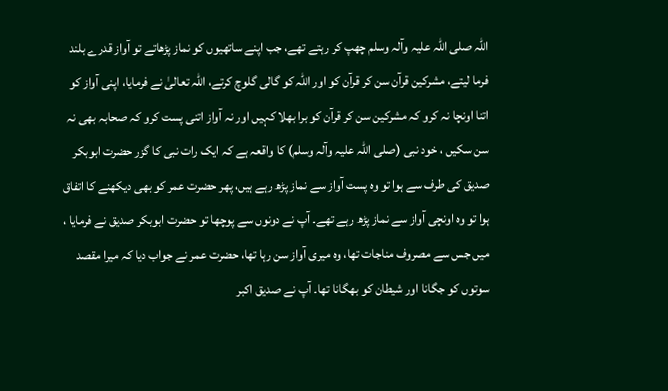اللہ صلی اللہ علیہ وآلہ وسلم چھپ کر رہتے تھے، جب اپنے ساتھیوں کو نماز پڑھاتے تو آواز قدرے بلند فرما لیتے، مشرکین قرآن سن کر قرآن کو اور اللہ کو گالی گلوچ کرتے، اللہ تعالیٰ نے فرمایا، اپنی آواز کو اتنا اونچا نہ کرو کہ مشرکین سن کر قرآن کو برا بھلا کہیں اور نہ آواز اتنی پست کرو کہ صحابہ بھی نہ سن سکیں ، خود نبی (صلی اللہ علیہ وآلہ وسلم) کا واقعہ ہے کہ ایک رات نبی کا گزر حضرت ابوبکر صدیق کی طرف سے ہوا تو وہ پست آواز سے نماز پڑھ رہے ہیں، پھر حضرت عمر کو بھی دیکھنے کا اتفاق ہوا تو وہ اونچی آواز سے نماز پڑھ رہے تھے۔ آپ نے دونوں سے پوچھا تو حضرت ابوبکر صدیق نے فرمایا ، میں جس سے مصروف مناجات تھا، وہ میری آواز سن رہا تھا، حضرت عمر نے جواب دیا کہ میرا مقصد سوتوں کو جگانا اور شیطان کو بھگانا تھا۔ آپ نے صدیق اکبر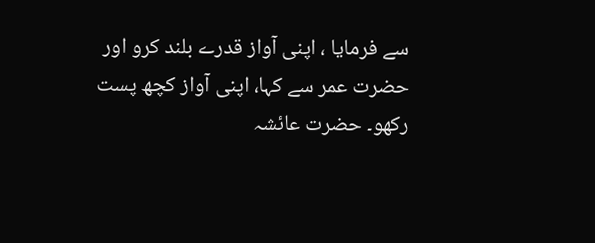سے فرمایا ، اپنی آواز قدرے بلند کرو اور حضرت عمر سے کہا، اپنی آواز کچھ پست رکھو۔ حضرت عائشہ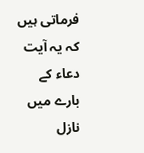فرماتی ہیں کہ یہ آیت دعاء کے بارے میں نازل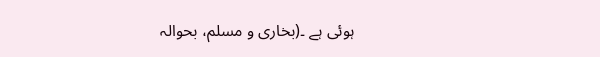ہوئی ہے ۔(بخاری و مسلم، بحوالہ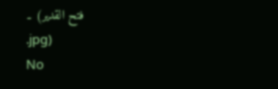فتح القدیر) ۔
.jpg)
No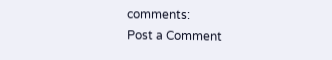comments:
Post a Comment